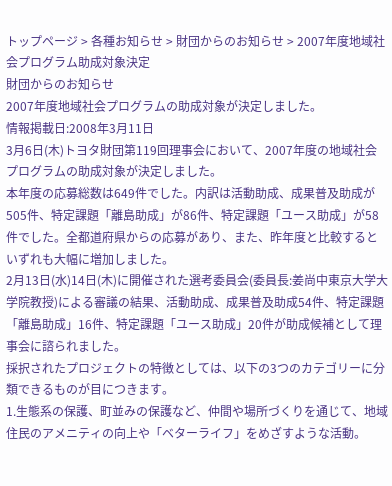トップページ > 各種お知らせ > 財団からのお知らせ > 2007年度地域社会プログラム助成対象決定
財団からのお知らせ
2007年度地域社会プログラムの助成対象が決定しました。
情報掲載日:2008年3月11日
3月6日(木)トヨタ財団第119回理事会において、2007年度の地域社会プログラムの助成対象が決定しました。
本年度の応募総数は649件でした。内訳は活動助成、成果普及助成が505件、特定課題「離島助成」が86件、特定課題「ユース助成」が58件でした。全都道府県からの応募があり、また、昨年度と比較するといずれも大幅に増加しました。
2月13日(水)14日(木)に開催された選考委員会(委員長:姜尚中東京大学大学院教授)による審議の結果、活動助成、成果普及助成54件、特定課題「離島助成」16件、特定課題「ユース助成」20件が助成候補として理事会に諮られました。
採択されたプロジェクトの特徴としては、以下の3つのカテゴリーに分類できるものが目につきます。
1.生態系の保護、町並みの保護など、仲間や場所づくりを通じて、地域住民のアメニティの向上や「ベターライフ」をめざすような活動。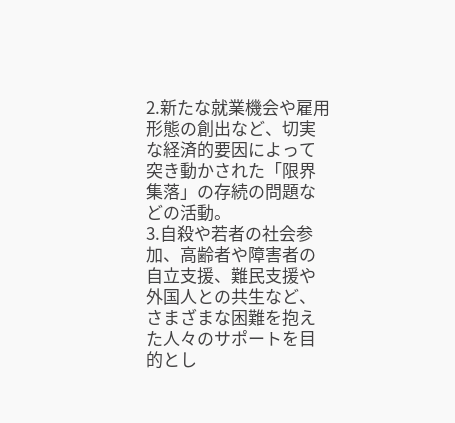2.新たな就業機会や雇用形態の創出など、切実な経済的要因によって突き動かされた「限界集落」の存続の問題などの活動。
3.自殺や若者の社会参加、高齢者や障害者の自立支援、難民支援や外国人との共生など、さまざまな困難を抱えた人々のサポートを目的とし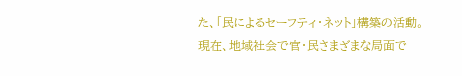た、「民によるセーフティ・ネット」構築の活動。
現在、地域社会で官・民さまざまな局面で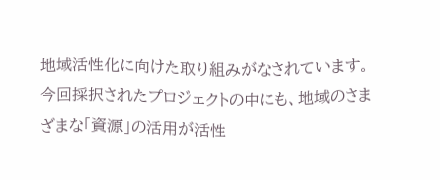地域活性化に向けた取り組みがなされています。今回採択されたプロジェクトの中にも、地域のさまざまな「資源」の活用が活性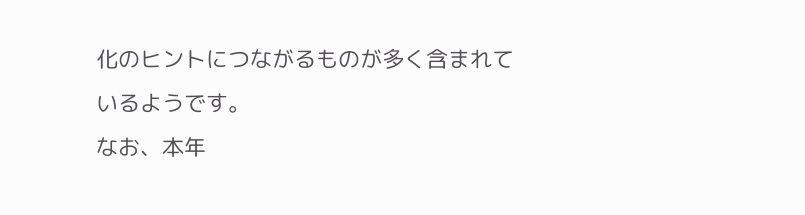化のヒントにつながるものが多く含まれているようです。
なお、本年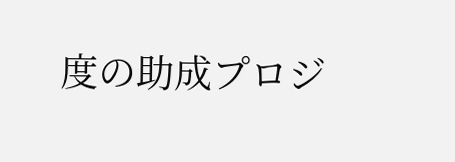度の助成プロジ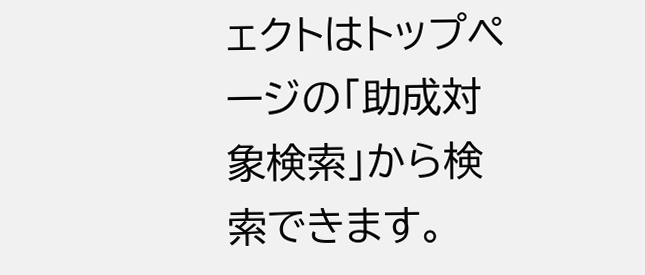ェクトはトップページの「助成対象検索」から検索できます。